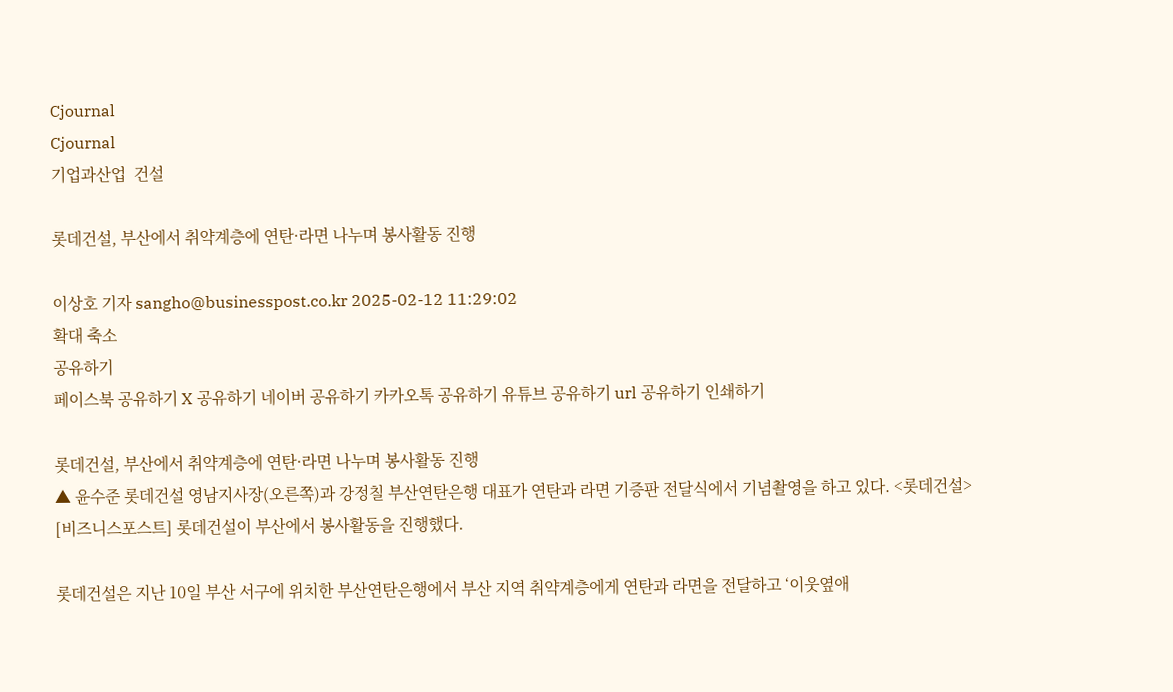Cjournal
Cjournal
기업과산업  건설

롯데건설, 부산에서 취약계층에 연탄·라면 나누며 봉사활동 진행

이상호 기자 sangho@businesspost.co.kr 2025-02-12 11:29:02
확대 축소
공유하기
페이스북 공유하기 X 공유하기 네이버 공유하기 카카오톡 공유하기 유튜브 공유하기 url 공유하기 인쇄하기

롯데건설, 부산에서 취약계층에 연탄·라면 나누며 봉사활동 진행
▲ 윤수준 롯데건설 영남지사장(오른쪽)과 강정칠 부산연탄은행 대표가 연탄과 라면 기증판 전달식에서 기념촬영을 하고 있다. <롯데건설>
[비즈니스포스트] 롯데건설이 부산에서 봉사활동을 진행했다.

롯데건설은 지난 10일 부산 서구에 위치한 부산연탄은행에서 부산 지역 취약계층에게 연탄과 라면을 전달하고 ‘이웃옆애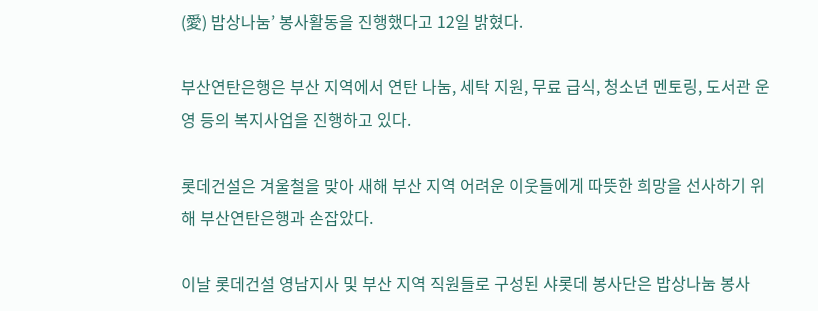(愛) 밥상나눔’ 봉사활동을 진행했다고 12일 밝혔다.

부산연탄은행은 부산 지역에서 연탄 나눔, 세탁 지원, 무료 급식, 청소년 멘토링, 도서관 운영 등의 복지사업을 진행하고 있다.

롯데건설은 겨울철을 맞아 새해 부산 지역 어려운 이웃들에게 따뜻한 희망을 선사하기 위해 부산연탄은행과 손잡았다.

이날 롯데건설 영남지사 및 부산 지역 직원들로 구성된 샤롯데 봉사단은 밥상나눔 봉사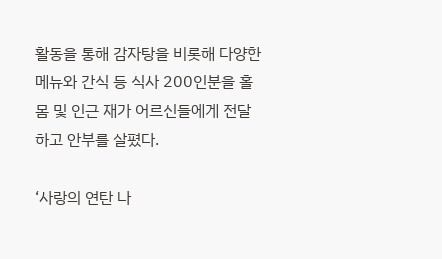활동을 통해 감자탕을 비롯해 다양한 메뉴와 간식 등 식사 200인분을 홀몸 및 인근 재가 어르신들에게 전달하고 안부를 살폈다.

‘사랑의 연탄 나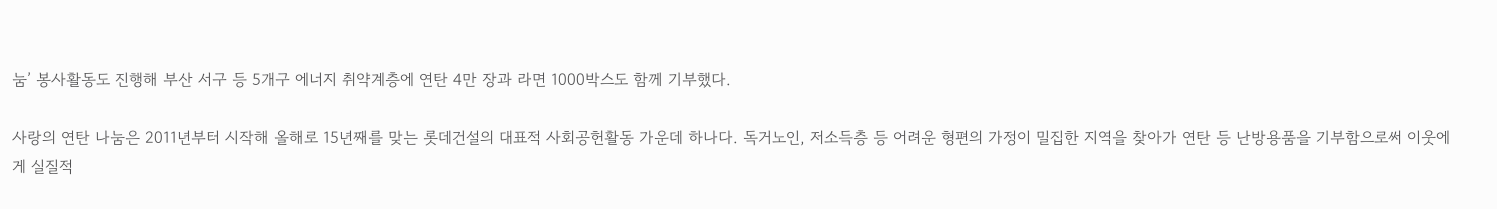눔’ 봉사활동도 진행해 부산 서구 등 5개구 에너지 취약계층에 연탄 4만 장과 라면 1000박스도 함께 기부했다.

사랑의 연탄 나눔은 2011년부터 시작해 올해로 15년째를 맞는 롯데건설의 대표적 사회공헌활동 가운데 하나다. 독거노인, 저소득층 등 어려운 형편의 가정이 밀집한 지역을 찾아가 연탄 등 난방용품을 기부함으로써 이웃에게 실질적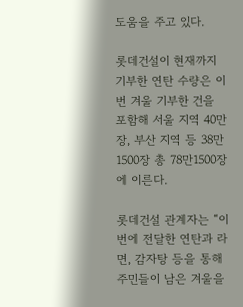도움을 주고 있다.

롯데건설이 현재까지 기부한 연탄 수량은 이번 겨울 기부한 건을 포함해 서울 지역 40만 장, 부산 지역 등 38만1500장 총 78만1500장에 이른다.

롯데건설 관계자는 “이번에 전달한 연탄과 라면, 감자탕 등을 통해 주민들이 남은 겨울을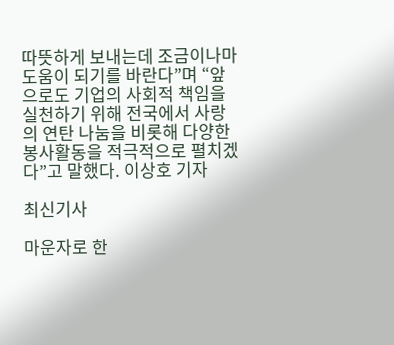따뜻하게 보내는데 조금이나마 도움이 되기를 바란다”며 “앞으로도 기업의 사회적 책임을 실천하기 위해 전국에서 사랑의 연탄 나눔을 비롯해 다양한 봉사활동을 적극적으로 펼치겠다”고 말했다. 이상호 기자

최신기사

마운자로 한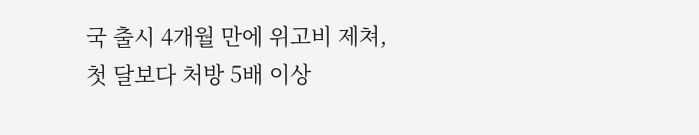국 출시 4개월 만에 위고비 제쳐, 첫 달보다 처방 5배 이상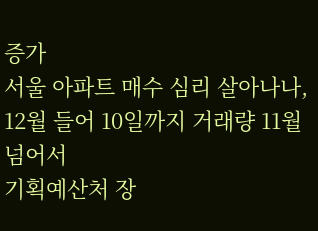증가
서울 아파트 매수 심리 살아나나, 12월 들어 10일까지 거래량 11월 넘어서
기획예산처 장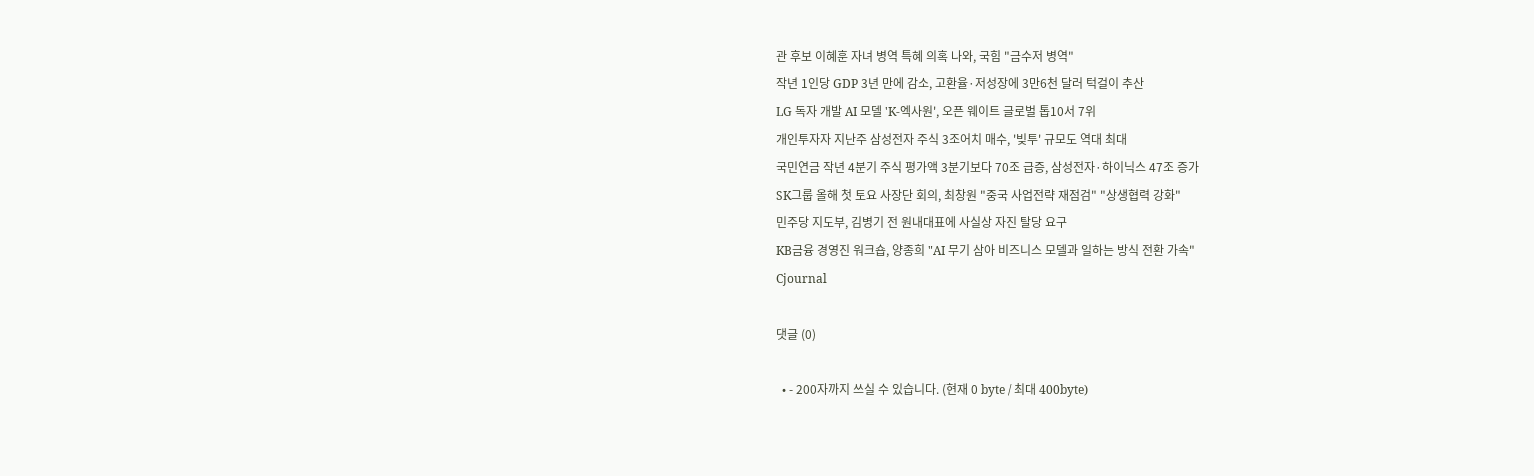관 후보 이혜훈 자녀 병역 특혜 의혹 나와, 국힘 "금수저 병역"
작년 1인당 GDP 3년 만에 감소, 고환율·저성장에 3만6천 달러 턱걸이 추산
LG 독자 개발 AI 모델 'K-엑사원', 오픈 웨이트 글로벌 톱10서 7위
개인투자자 지난주 삼성전자 주식 3조어치 매수, '빚투' 규모도 역대 최대
국민연금 작년 4분기 주식 평가액 3분기보다 70조 급증, 삼성전자·하이닉스 47조 증가
SK그룹 올해 첫 토요 사장단 회의, 최창원 "중국 사업전략 재점검" "상생협력 강화"
민주당 지도부, 김병기 전 원내대표에 사실상 자진 탈당 요구
KB금융 경영진 워크숍, 양종희 "AI 무기 삼아 비즈니스 모델과 일하는 방식 전환 가속"
Cjournal

댓글 (0)

  • - 200자까지 쓰실 수 있습니다. (현재 0 byte / 최대 400byte)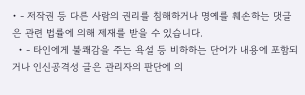• - 저작권 등 다른 사람의 권리를 침해하거나 명예를 훼손하는 댓글은 관련 법률에 의해 제재를 받을 수 있습니다.
  • - 타인에게 불쾌감을 주는 욕설 등 비하하는 단어가 내용에 포함되거나 인신공격성 글은 관리자의 판단에 의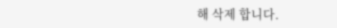해 삭제 합니다.